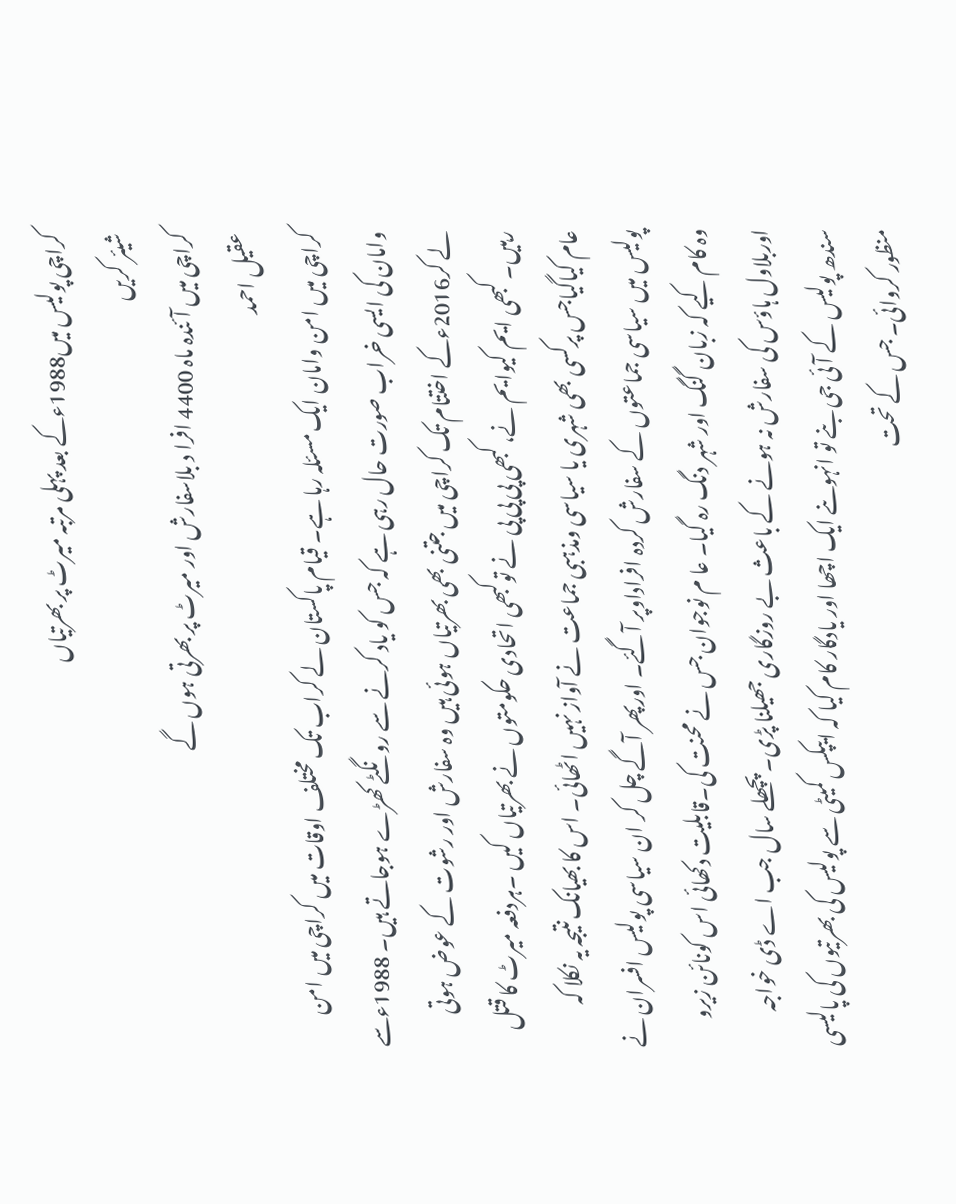کراچی پولیس میں1988ءکے بعد پہلی مرتبہ میرٹ پر بھرتیاں
شیئر کریں
کراچی میں آئندہ ماہ 4400 افرا د بلاسفارش اور میرٹ پر بھرتی ہوں گے
عقیل احمد
کراچی میں امن وامان ایک مسئلہ رہا ہے۔ قیام پاکستان لے کراب تک مختلف اوقات میں کراچی میں امن وامان کی ایسی خراب صورت حال رہی ہے کہ جس کو یاد کرنے سے رونگٹے کھڑے ہوجاتے ہیں۔ 1988ءسے لے کر2016ءکے اختتام تک کراچی میں جتنی بھی بھرتیاں ہوئی ہیں وہ سفارش اور رشوت کے عوض ہوتی رہیں۔ کبھی ایم کیوایم نے، کبھی پی پی پی نے توکبھی اتحادی حکومتوں نے بھرتیاں کیں ۔ہردفعہ میرٹ کا قتل عام کیاگیاجس پرکسی بھی شہری یا سیاسی ومذہبی جماعت نے آواز نہیں اٹھائی۔ اس کا بھیانک نتیجہ یہ نکلا کہ پولیس میں سیاسی جماعتوں کے سفارش کردہ افراداوپر آگئے۔ اورپھر آگے چل کر ان سیاسی پولیس افسران نے وہ کام کیے کہ زبان گنگ اور شہر دنگ رہ گیا۔ عا م نوجوان جس نے محنت کی۔قابلیت دکھائی اس کونائن زیرو اوربلاول ہاؤس کی سفارش نہ ہونے کے باعث بے روزگاری جھیلنا پڑی۔ پچھلے سال جب اے ڈی خواجہ سندھ پولیس کے آئی جی بنے تو انہوںنے ایک اچھا اور یادگار کام کیا کہ ایپکس کمیٹی سے پولیس کی بھرتیوں کی پالیسی منظور کروائی۔ جس کے تحت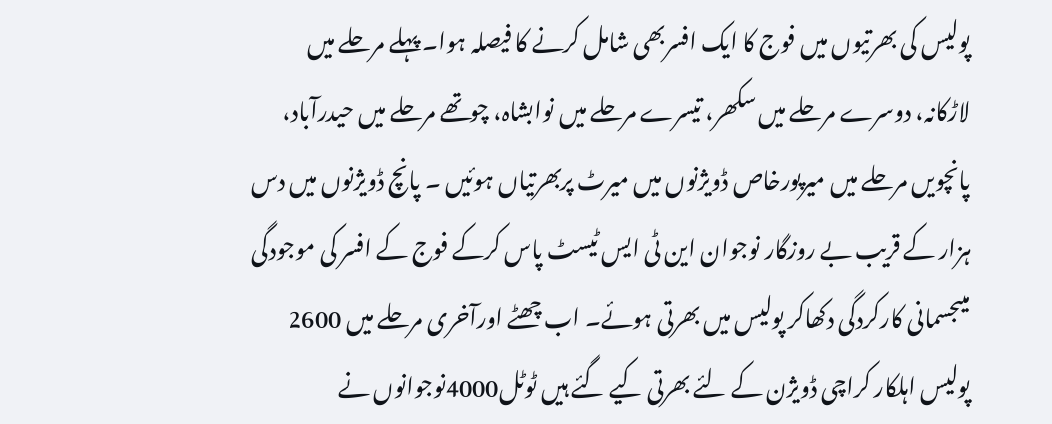پولیس کی بھرتیوں میں فوج کا ایک افسربھی شامل کرنے کا فیصلہ ہوا۔ پہلے مرحلے میں لاڑکانہ، دوسرے مرحلے میں سکھر، تیسرے مرحلے میں نوابشاہ، چوتھے مرحلے میں حیدرآباد، پانچویں مرحلے میں میرپورخاص ڈویژنوں میں میرٹ پربھرتیاں ہوئیں ۔ پانچ ڈویژنوں میں دس ہزار کے قریب بے روزگار نوجوان این ٹی ایس ٹیسٹ پاس کرکے فوج کے افسر کی موجودگی میںجسمانی کارکردگی دکھاکر پولیس میں بھرتی ہوئے۔ اب چھٹے اورآخری مرحلے میں 2600 پولیس اہلکار کراچی ڈویژن کے لئے بھرتی کیے گئے ہیں ٹوٹل4000نوجوانوں نے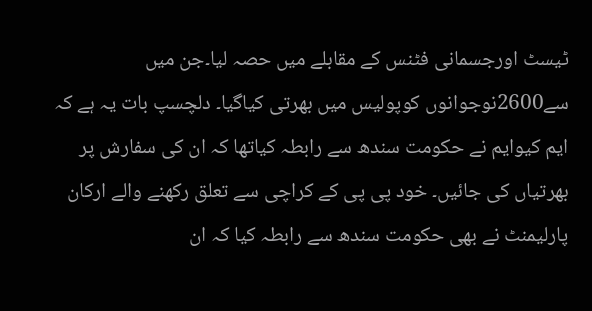ٹیسٹ اورجسمانی فٹنس کے مقابلے میں حصہ لیا۔جن میں سے2600نوجوانوں کوپولیس میں بھرتی کیاگیا۔ دلچسپ بات یہ ہے کہ ایم کیوایم نے حکومت سندھ سے رابطہ کیاتھا کہ ان کی سفارش پر بھرتیاں کی جائیں۔ خود پی پی کے کراچی سے تعلق رکھنے والے ارکان پارلیمنٹ نے بھی حکومت سندھ سے رابطہ کیا کہ ان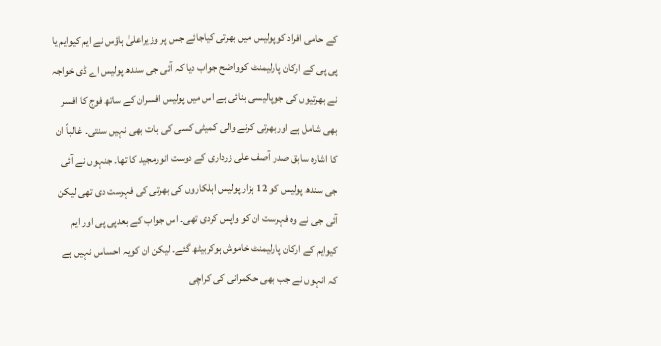کے حامی افراد کوپولیس میں بھرتی کیاجائے جس پر وزیراعلیٰ ہاؤس نے ایم کیوایم یا پی پی کے ارکان پارلیمنٹ کوواضح جواب دیا کہ آئی جی سندھ پولیس اے ڈی خواجہ نے بھرتیوں کی جوپالیسی بنائی ہے اس میں پولیس افسران کے ساتھ فوج کا افسر بھی شامل ہے اوربھرتی کرنے والی کمیٹی کسی کی بات بھی نہیں سنتی۔ غالباً ان کا اشارہ سابق صدر آصف علی زرداری کے دوست انورمجید کا تھا۔ جنہوں نے آئی جی سندھ پولیس کو 12 ہزار پولیس اہلکاروں کی بھرتی کی فہرست دی تھی لیکن آئی جی نے وہ فہرست ان کو واپس کردی تھی۔ اس جواب کے بعدپی پی اور ایم کیوایم کے ارکان پارلیمنٹ خاموش ہوکربیٹھ گئے۔ لیکن ان کویہ احساس نہیں ہے کہ انہوں نے جب بھی حکمرانی کی کراچی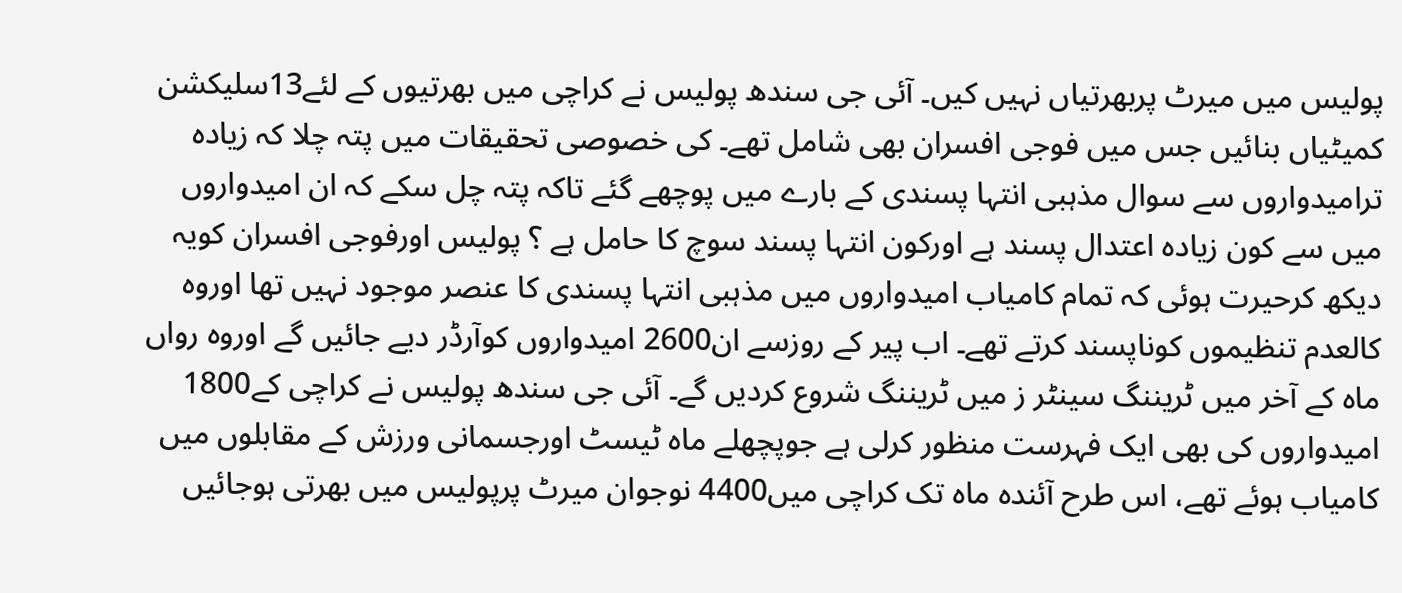پولیس میں میرٹ پربھرتیاں نہیں کیں۔ آئی جی سندھ پولیس نے کراچی میں بھرتیوں کے لئے13سلیکشن کمیٹیاں بنائیں جس میں فوجی افسران بھی شامل تھے۔ کی خصوصی تحقیقات میں پتہ چلا کہ زیادہ ترامیدواروں سے سوال مذہبی انتہا پسندی کے بارے میں پوچھے گئے تاکہ پتہ چل سکے کہ ان امیدواروں میں سے کون زیادہ اعتدال پسند ہے اورکون انتہا پسند سوچ کا حامل ہے ؟ پولیس اورفوجی افسران کویہ دیکھ کرحیرت ہوئی کہ تمام کامیاب امیدواروں میں مذہبی انتہا پسندی کا عنصر موجود نہیں تھا اوروہ کالعدم تنظیموں کوناپسند کرتے تھے۔ اب پیر کے روزسے ان2600 امیدواروں کوآرڈر دیے جائیں گے اوروہ رواں ماہ کے آخر میں ٹریننگ سینٹر ز میں ٹریننگ شروع کردیں گے۔ آئی جی سندھ پولیس نے کراچی کے1800 امیدواروں کی بھی ایک فہرست منظور کرلی ہے جوپچھلے ماہ ٹیسٹ اورجسمانی ورزش کے مقابلوں میں کامیاب ہوئے تھے، اس طرح آئندہ ماہ تک کراچی میں4400 نوجوان میرٹ پرپولیس میں بھرتی ہوجائیں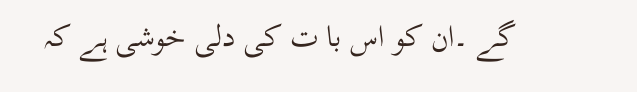گے ۔ان کو اس با ت کی دلی خوشی ہے کہ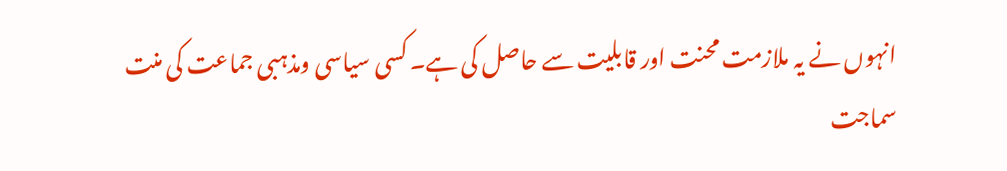انہوں نے یہ ملازمت محنت اور قابلیت سے حاصل کی ہے۔ کسی سیاسی ومذہبی جماعت کی منت سماجت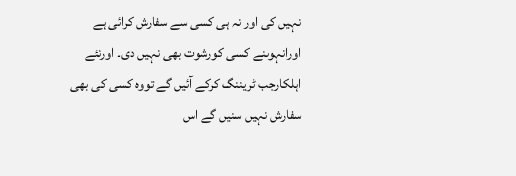نہیں کی اور نہ ہی کسی سے سفارش کرائی ہے اورانہوںنے کسی کورشوت بھی نہیں دی۔ اورنئے اہلکارجب ٹریننگ کرکے آئیں گے تووہ کسی کی بھی سفارش نہیں سنیں گے اس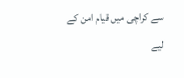سے کراچی میں قیام امن کے لیے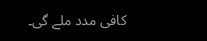کافی مدد ملے گی۔